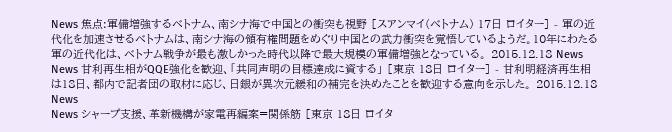News 焦点:軍備増強するベトナム、南シナ海で中国との衝突も視野 [スアンマイ(ベトナム) 17日 ロイター] - 軍の近代化を加速させるベトナムは、南シナ海の領有権問題をめぐり中国との武力衝突を覚悟しているようだ。10年にわたる軍の近代化は、ベトナム戦争が最も激しかった時代以降で最大規模の軍備増強となっている。 2015.12.18 News
News 甘利再生相がQQE強化を歓迎、「共同声明の目標達成に資する」 [東京 18日 ロイター] - 甘利明経済再生相は18日、都内で記者団の取材に応じ、日銀が異次元緩和の補完を決めたことを歓迎する意向を示した。 2015.12.18 News
News シャープ支援、革新機構が家電再編案=関係筋 [東京 18日 ロイタ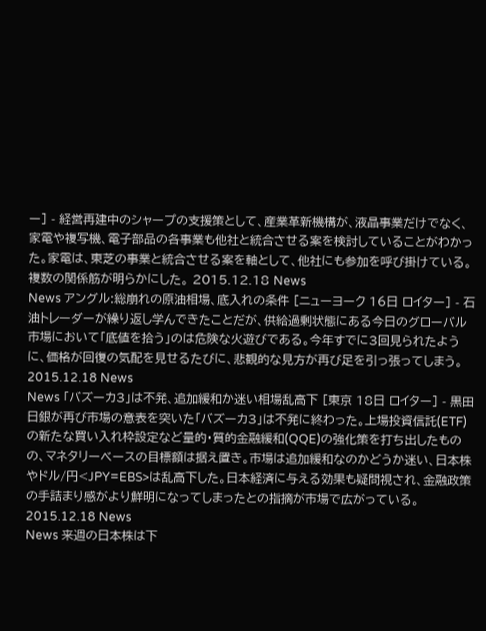ー] - 経営再建中のシャープの支援策として、産業革新機構が、液晶事業だけでなく、家電や複写機、電子部品の各事業も他社と統合させる案を検討していることがわかった。家電は、東芝の事業と統合させる案を軸として、他社にも参加を呼び掛けている。複数の関係筋が明らかにした。 2015.12.18 News
News アングル:総崩れの原油相場、底入れの条件 [ニューヨーク 16日 ロイター] - 石油トレーダーが繰り返し学んできたことだが、供給過剰状態にある今日のグローバル市場において「底値を拾う」のは危険な火遊びである。今年すでに3回見られたように、価格が回復の気配を見せるたびに、悲観的な見方が再び足を引っ張ってしまう。 2015.12.18 News
News 「バズーカ3」は不発、追加緩和か迷い相場乱高下 [東京 18日 ロイター] - 黒田日銀が再び市場の意表を突いた「バズーカ3」は不発に終わった。上場投資信託(ETF)の新たな買い入れ枠設定など量的・質的金融緩和(QQE)の強化策を打ち出したものの、マネタリーベースの目標額は据え置き。市場は追加緩和なのかどうか迷い、日本株やドル/円<JPY=EBS>は乱高下した。日本経済に与える効果も疑問視され、金融政策の手詰まり感がより鮮明になってしまったとの指摘が市場で広がっている。 2015.12.18 News
News 来週の日本株は下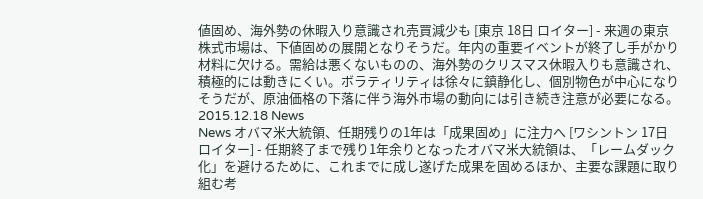値固め、海外勢の休暇入り意識され売買減少も [東京 18日 ロイター] - 来週の東京株式市場は、下値固めの展開となりそうだ。年内の重要イベントが終了し手がかり材料に欠ける。需給は悪くないものの、海外勢のクリスマス休暇入りも意識され、積極的には動きにくい。ボラティリティは徐々に鎮静化し、個別物色が中心になりそうだが、原油価格の下落に伴う海外市場の動向には引き続き注意が必要になる。 2015.12.18 News
News オバマ米大統領、任期残りの1年は「成果固め」に注力へ [ワシントン 17日 ロイター] - 任期終了まで残り1年余りとなったオバマ米大統領は、「レームダック化」を避けるために、これまでに成し遂げた成果を固めるほか、主要な課題に取り組む考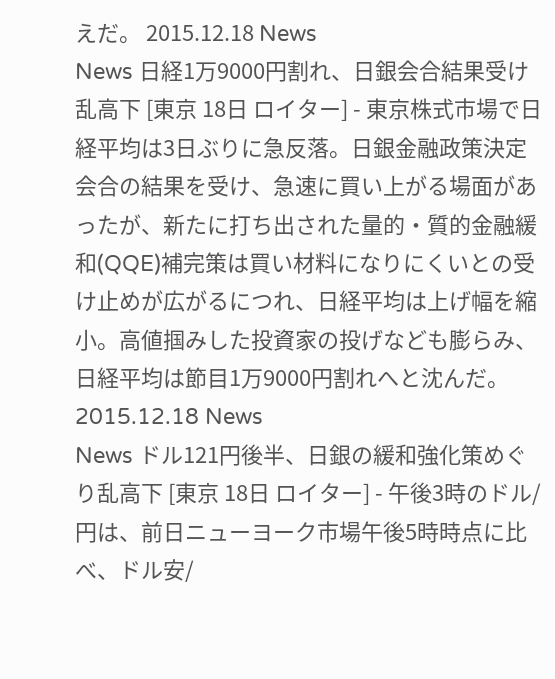えだ。 2015.12.18 News
News 日経1万9000円割れ、日銀会合結果受け乱高下 [東京 18日 ロイター] - 東京株式市場で日経平均は3日ぶりに急反落。日銀金融政策決定会合の結果を受け、急速に買い上がる場面があったが、新たに打ち出された量的・質的金融緩和(QQE)補完策は買い材料になりにくいとの受け止めが広がるにつれ、日経平均は上げ幅を縮小。高値掴みした投資家の投げなども膨らみ、日経平均は節目1万9000円割れへと沈んだ。 2015.12.18 News
News ドル121円後半、日銀の緩和強化策めぐり乱高下 [東京 18日 ロイター] - 午後3時のドル/円は、前日ニューヨーク市場午後5時時点に比べ、ドル安/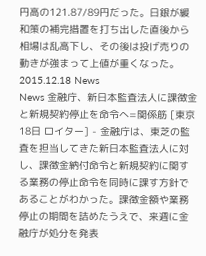円高の121.87/89円だった。日銀が緩和策の補完措置を打ち出した直後から相場は乱高下し、その後は投げ売りの動きが強まって上値が重くなった。 2015.12.18 News
News 金融庁、新日本監査法人に課徴金と新規契約停止を命令へ=関係筋 [東京 18日 ロイター] - 金融庁は、東芝の監査を担当してきた新日本監査法人に対し、課徴金納付命令と新規契約に関する業務の停止命令を同時に課す方針であることがわかった。課徴金額や業務停止の期間を詰めたうえで、来週に金融庁が処分を発表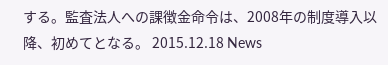する。監査法人への課徴金命令は、2008年の制度導入以降、初めてとなる。 2015.12.18 News